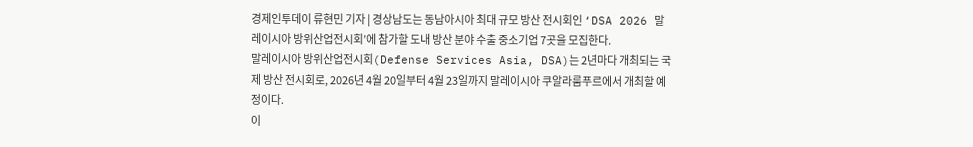경제인투데이 류현민 기자 | 경상남도는 동남아시아 최대 규모 방산 전시회인 ‘DSA 2026 말레이시아 방위산업전시회’에 참가할 도내 방산 분야 수출 중소기업 7곳을 모집한다.
말레이시아 방위산업전시회(Defense Services Asia, DSA)는 2년마다 개최되는 국제 방산 전시회로, 2026년 4월 20일부터 4월 23일까지 말레이시아 쿠알라룸푸르에서 개최할 예정이다.
이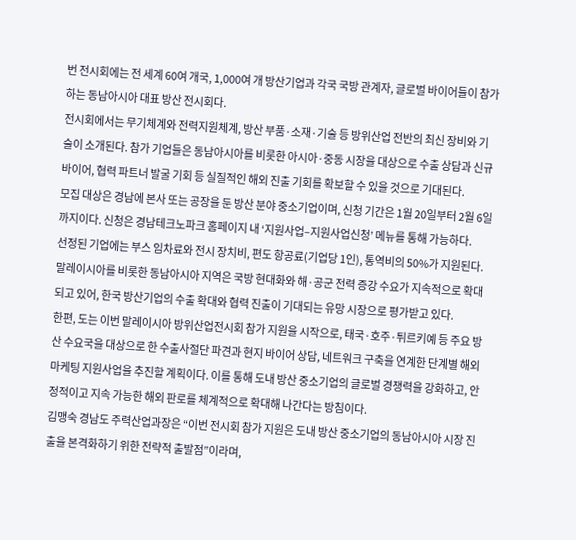번 전시회에는 전 세계 60여 개국, 1,000여 개 방산기업과 각국 국방 관계자, 글로벌 바이어들이 참가하는 동남아시아 대표 방산 전시회다.
전시회에서는 무기체계와 전력지원체계, 방산 부품·소재·기술 등 방위산업 전반의 최신 장비와 기술이 소개된다. 참가 기업들은 동남아시아를 비롯한 아시아·중동 시장을 대상으로 수출 상담과 신규 바이어, 협력 파트너 발굴 기회 등 실질적인 해외 진출 기회를 확보할 수 있을 것으로 기대된다.
모집 대상은 경남에 본사 또는 공장을 둔 방산 분야 중소기업이며, 신청 기간은 1월 20일부터 2월 6일까지이다. 신청은 경남테크노파크 홈페이지 내 ‘지원사업–지원사업신청’ 메뉴를 통해 가능하다.
선정된 기업에는 부스 임차료와 전시 장치비, 편도 항공료(기업당 1인), 통역비의 50%가 지원된다.
말레이시아를 비롯한 동남아시아 지역은 국방 현대화와 해·공군 전력 증강 수요가 지속적으로 확대되고 있어, 한국 방산기업의 수출 확대와 협력 진출이 기대되는 유망 시장으로 평가받고 있다.
한편, 도는 이번 말레이시아 방위산업전시회 참가 지원을 시작으로, 태국·호주·튀르키예 등 주요 방산 수요국을 대상으로 한 수출사절단 파견과 현지 바이어 상담, 네트워크 구축을 연계한 단계별 해외 마케팅 지원사업을 추진할 계획이다. 이를 통해 도내 방산 중소기업의 글로벌 경쟁력을 강화하고, 안정적이고 지속 가능한 해외 판로를 체계적으로 확대해 나간다는 방침이다.
김맹숙 경남도 주력산업과장은 “이번 전시회 참가 지원은 도내 방산 중소기업의 동남아시아 시장 진출을 본격화하기 위한 전략적 출발점”이라며,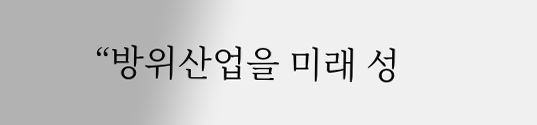“방위산업을 미래 성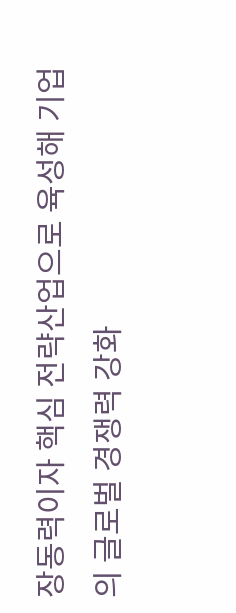장동력이자 핵심 전략산업으로 육성해 기업의 글로벌 경쟁력 강화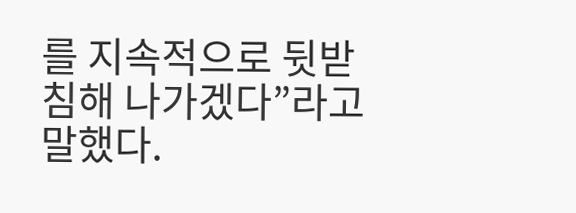를 지속적으로 뒷받침해 나가겠다”라고 말했다.